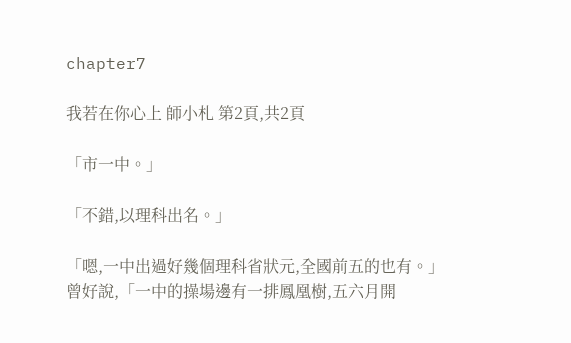chapter7

我若在你心上 師小札 第2頁,共2頁

「市一中。」

「不錯,以理科出名。」

「嗯,一中出過好幾個理科省狀元,全國前五的也有。」曾好說,「一中的操場邊有一排鳳凰樹,五六月開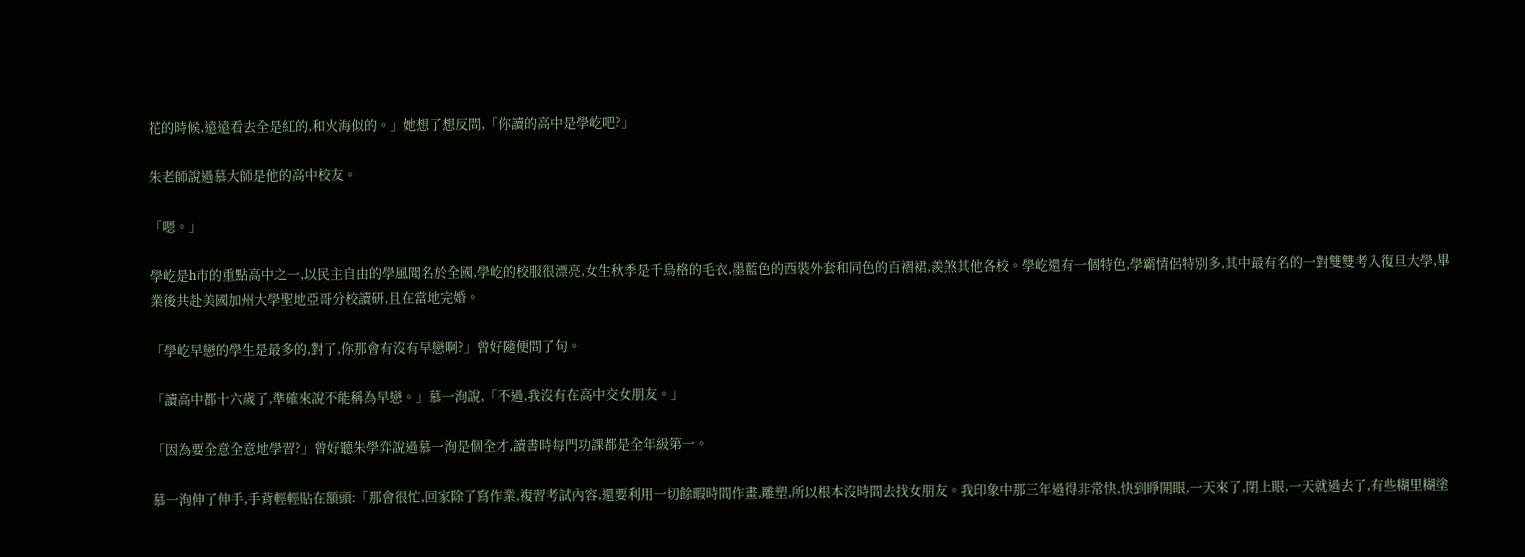花的時候,遠遠看去全是紅的,和火海似的。」她想了想反問,「你讀的高中是學屹吧?」

朱老師說過慕大師是他的高中校友。

「嗯。」

學屹是h市的重點高中之一,以民主自由的學風聞名於全國,學屹的校服很漂亮,女生秋季是千鳥格的毛衣,墨藍色的西裝外套和同色的百褶裙,羨煞其他各校。學屹還有一個特色,學霸情侶特別多,其中最有名的一對雙雙考入復旦大學,畢業後共赴美國加州大學聖地亞哥分校讀研,且在當地完婚。

「學屹早戀的學生是最多的,對了,你那會有沒有早戀啊?」曾好隨便問了句。

「讀高中都十六歲了,準確來說不能稱為早戀。」慕一洵說,「不過,我沒有在高中交女朋友。」

「因為要全意全意地學習?」曾好聽朱學弈說過慕一洵是個全才,讀書時每門功課都是全年級第一。

慕一洵伸了伸手,手背輕輕貼在額頭:「那會很忙,回家除了寫作業,複習考試內容,還要利用一切餘暇時間作畫,雕塑,所以根本沒時間去找女朋友。我印象中那三年過得非常快,快到睜開眼,一天來了,閉上眼,一天就過去了,有些糊里糊塗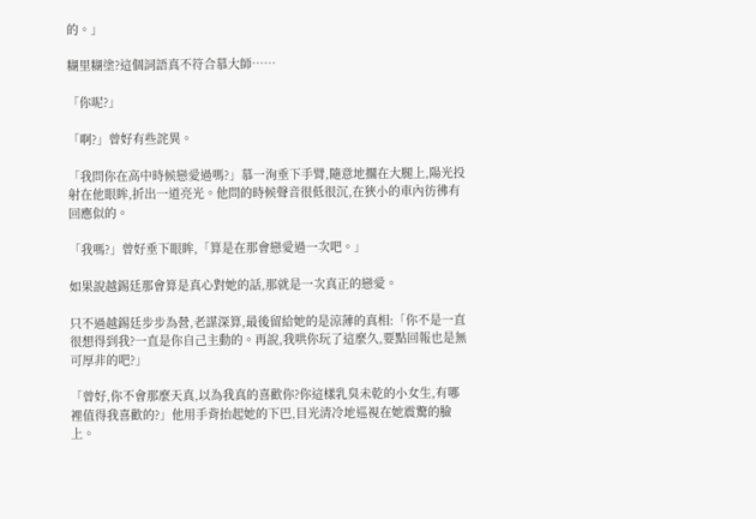的。」

糊里糊塗?這個詞語真不符合慕大師……

「你呢?」

「啊?」曾好有些詫異。

「我問你在高中時候戀愛過嗎?」慕一洵垂下手臂,隨意地擱在大腿上,陽光投射在他眼眸,折出一道亮光。他問的時候聲音很低很沉,在狹小的車內彷彿有回應似的。

「我嗎?」曾好垂下眼眸,「算是在那會戀愛過一次吧。」

如果說越錫廷那會算是真心對她的話,那就是一次真正的戀愛。

只不過越錫廷步步為營,老謀深算,最後留給她的是涼薄的真相:「你不是一直很想得到我?一直是你自己主動的。再說,我哄你玩了這麼久,要點回報也是無可厚非的吧?」

「曾好,你不會那麼天真,以為我真的喜歡你?你這樣乳臭未乾的小女生,有哪裡值得我喜歡的?」他用手背抬起她的下巴,目光清冷地巡視在她震驚的臉上。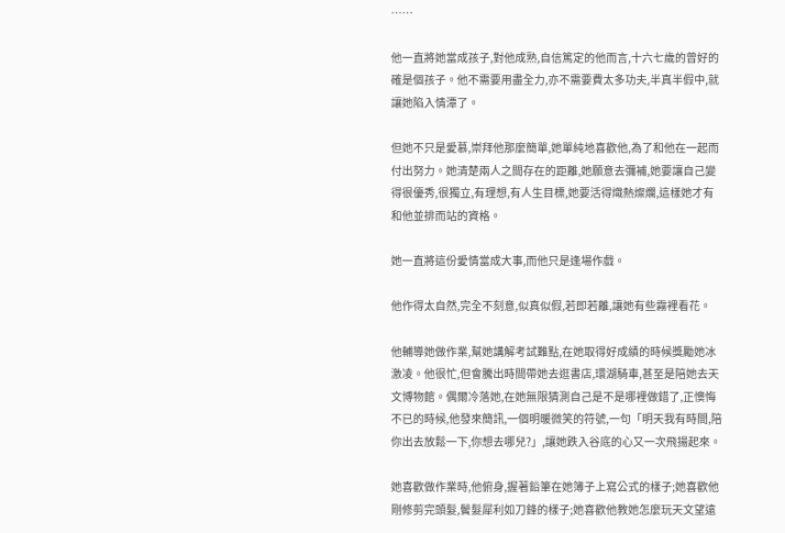……

他一直將她當成孩子,對他成熟,自信篤定的他而言,十六七歲的曾好的確是個孩子。他不需要用盡全力,亦不需要費太多功夫,半真半假中,就讓她陷入情潭了。

但她不只是愛慕,崇拜他那麼簡單,她單純地喜歡他,為了和他在一起而付出努力。她清楚兩人之間存在的距離,她願意去彌補,她要讓自己變得很優秀,很獨立,有理想,有人生目標,她要活得熾熱燦爛,這樣她才有和他並排而站的資格。

她一直將這份愛情當成大事,而他只是逢場作戲。

他作得太自然,完全不刻意,似真似假,若即若離,讓她有些霧裡看花。

他輔導她做作業,幫她講解考試難點,在她取得好成績的時候獎勵她冰激凌。他很忙,但會騰出時間帶她去逛書店,環湖騎車,甚至是陪她去天文博物館。偶爾冷落她,在她無限猜測自己是不是哪裡做錯了,正懊悔不已的時候,他發來簡訊,一個明暖微笑的符號,一句「明天我有時間,陪你出去放鬆一下,你想去哪兒?」,讓她跌入谷底的心又一次飛揚起來。

她喜歡做作業時,他俯身,握著鉛筆在她簿子上寫公式的樣子;她喜歡他剛修剪完頭髮,鬢髮犀利如刀鋒的樣子;她喜歡他教她怎麼玩天文望遠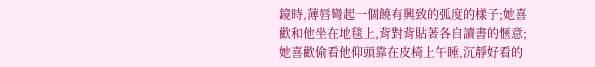鏡時,薄唇彎起一個饒有興致的弧度的樣子;她喜歡和他坐在地毯上,背對背貼著各自讀書的愜意;她喜歡偷看他仰頭靠在皮椅上午睡,沉靜好看的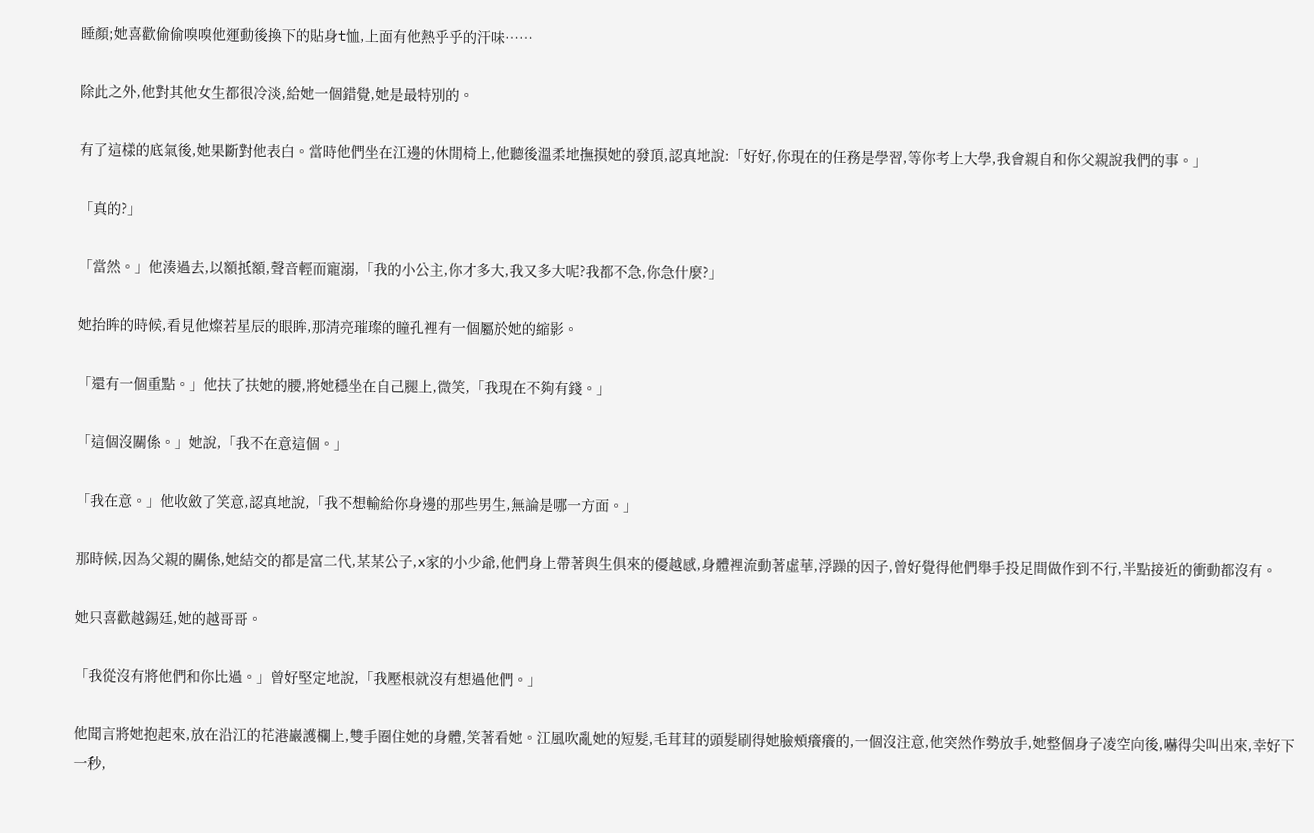睡顏;她喜歡偷偷嗅嗅他運動後換下的貼身t恤,上面有他熱乎乎的汗味……

除此之外,他對其他女生都很冷淡,給她一個錯覺,她是最特別的。

有了這樣的底氣後,她果斷對他表白。當時他們坐在江邊的休閒椅上,他聽後溫柔地撫摸她的發頂,認真地說:「好好,你現在的任務是學習,等你考上大學,我會親自和你父親說我們的事。」

「真的?」

「當然。」他湊過去,以額抵額,聲音輕而寵溺,「我的小公主,你才多大,我又多大呢?我都不急,你急什麼?」

她抬眸的時候,看見他燦若星辰的眼眸,那清亮璀璨的瞳孔裡有一個屬於她的縮影。

「還有一個重點。」他扶了扶她的腰,將她穩坐在自己腿上,微笑,「我現在不夠有錢。」

「這個沒關係。」她說,「我不在意這個。」

「我在意。」他收斂了笑意,認真地說,「我不想輸給你身邊的那些男生,無論是哪一方面。」

那時候,因為父親的關係,她結交的都是富二代,某某公子,x家的小少爺,他們身上帶著與生俱來的優越感,身體裡流動著虛華,浮躁的因子,曾好覺得他們舉手投足間做作到不行,半點接近的衝動都沒有。

她只喜歡越錫廷,她的越哥哥。

「我從沒有將他們和你比過。」曾好堅定地說,「我壓根就沒有想過他們。」

他聞言將她抱起來,放在沿江的花港巖護欄上,雙手圈住她的身體,笑著看她。江風吹亂她的短髮,毛茸茸的頭髮刷得她臉頰癢癢的,一個沒注意,他突然作勢放手,她整個身子凌空向後,嚇得尖叫出來,幸好下一秒,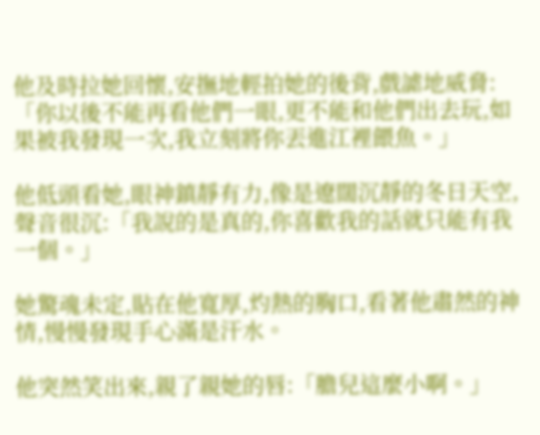他及時拉她回懷,安撫地輕拍她的後背,戲謔地威脅:「你以後不能再看他們一眼,更不能和他們出去玩,如果被我發現一次,我立刻將你丟進江裡餵魚。」

他低頭看她,眼神鎮靜有力,像是遼闊沉靜的冬日天空,聲音很沉:「我說的是真的,你喜歡我的話就只能有我一個。」

她驚魂未定,貼在他寬厚,灼熱的胸口,看著他肅然的神情,慢慢發現手心滿是汗水。

他突然笑出來,親了親她的唇:「膽兒這麼小啊。」